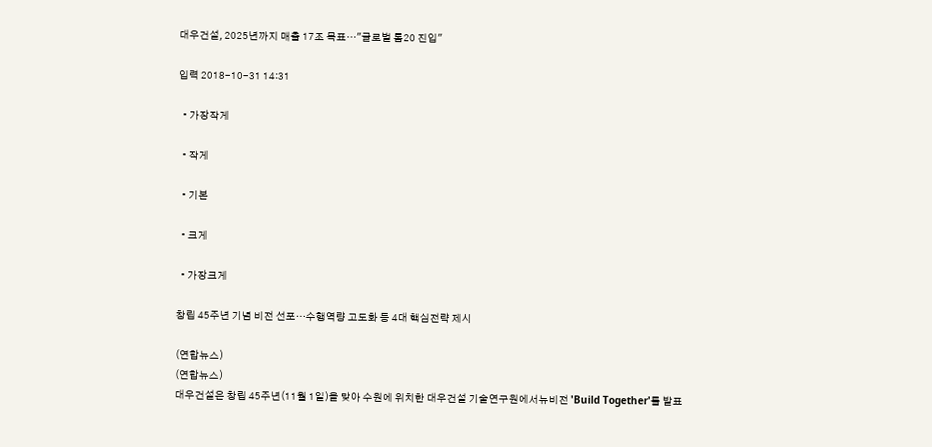대우건설, 2025년까지 매출 17조 목표…"글로벌 톱20 진입"

입력 2018-10-31 14:31

  • 가장작게

  • 작게

  • 기본

  • 크게

  • 가장크게

창립 45주년 기념 비전 선포…수행역량 고도화 등 4대 핵심전략 제시

(연합뉴스)
(연합뉴스)
대우건설은 창립 45주년(11월 1일)을 맞아 수원에 위치한 대우건설 기술연구원에서뉴비전 'Build Together'를 발표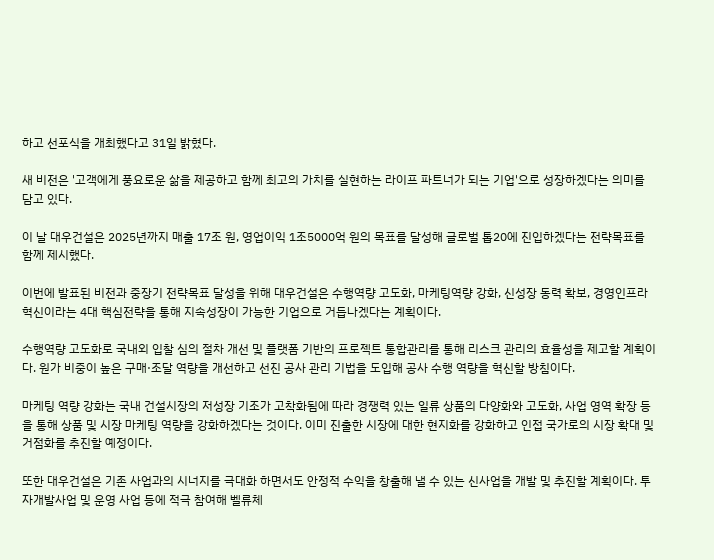하고 선포식을 개최했다고 31일 밝혔다.

새 비전은 '고객에게 풍요로운 삶을 제공하고 함께 최고의 가치를 실현하는 라이프 파트너가 되는 기업'으로 성장하겠다는 의미를 담고 있다.

이 날 대우건설은 2025년까지 매출 17조 원, 영업이익 1조5000억 원의 목표를 달성해 글로벌 톱20에 진입하겠다는 전략목표를 함께 제시했다.

이번에 발표된 비전과 중장기 전략목표 달성을 위해 대우건설은 수행역량 고도화, 마케팅역량 강화, 신성장 동력 확보, 경영인프라 혁신이라는 4대 핵심전략을 통해 지속성장이 가능한 기업으로 거듭나겠다는 계획이다.

수행역량 고도화로 국내외 입찰 심의 절차 개선 및 플랫폼 기반의 프로젝트 통합관리를 통해 리스크 관리의 효율성을 제고할 계획이다. 원가 비중이 높은 구매·조달 역량을 개선하고 선진 공사 관리 기법을 도입해 공사 수행 역량을 혁신할 방침이다.

마케팅 역량 강화는 국내 건설시장의 저성장 기조가 고착화됨에 따라 경쟁력 있는 일류 상품의 다양화와 고도화, 사업 영역 확장 등을 통해 상품 및 시장 마케팅 역량을 강화하겠다는 것이다. 이미 진출한 시장에 대한 현지화를 강화하고 인접 국가로의 시장 확대 및 거점화를 추진할 예정이다.

또한 대우건설은 기존 사업과의 시너지를 극대화 하면서도 안정적 수익을 창출해 낼 수 있는 신사업을 개발 및 추진할 계획이다. 투자개발사업 및 운영 사업 등에 적극 참여해 벨류체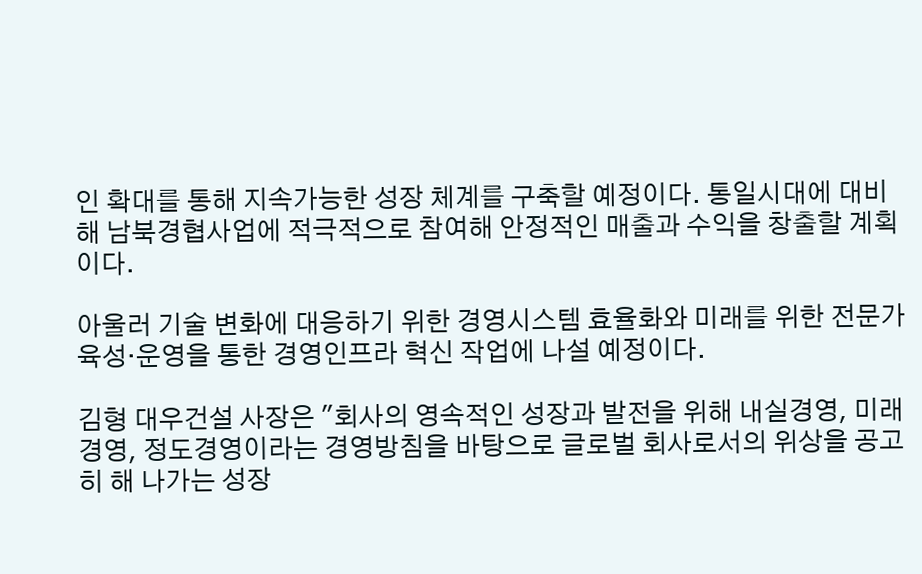인 확대를 통해 지속가능한 성장 체계를 구축할 예정이다. 통일시대에 대비해 남북경협사업에 적극적으로 참여해 안정적인 매출과 수익을 창출할 계획이다.

아울러 기술 변화에 대응하기 위한 경영시스템 효율화와 미래를 위한 전문가 육성·운영을 통한 경영인프라 혁신 작업에 나설 예정이다.

김형 대우건설 사장은 "회사의 영속적인 성장과 발전을 위해 내실경영, 미래경영, 정도경영이라는 경영방침을 바탕으로 글로벌 회사로서의 위상을 공고히 해 나가는 성장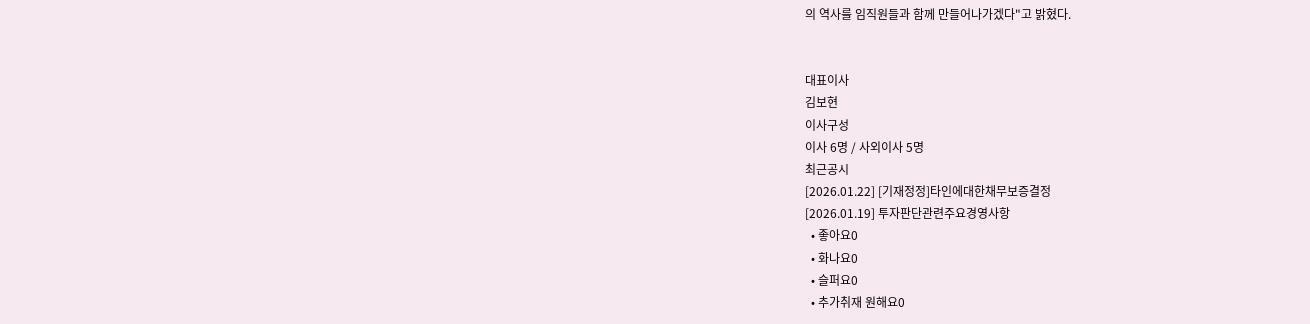의 역사를 임직원들과 함께 만들어나가겠다"고 밝혔다.


대표이사
김보현
이사구성
이사 6명 / 사외이사 5명
최근공시
[2026.01.22] [기재정정]타인에대한채무보증결정
[2026.01.19] 투자판단관련주요경영사항
  • 좋아요0
  • 화나요0
  • 슬퍼요0
  • 추가취재 원해요0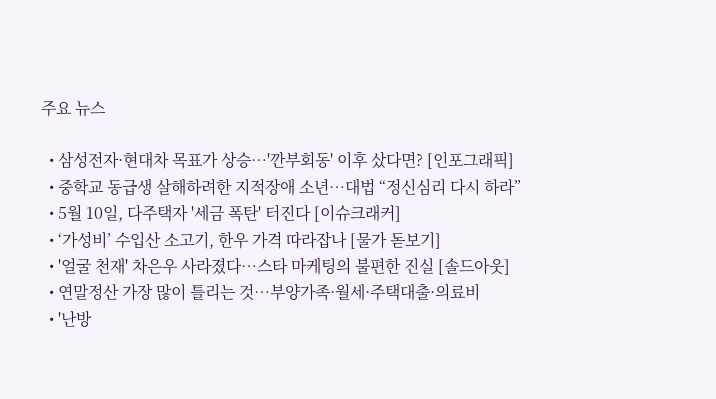주요 뉴스

  • 삼성전자·현대차 목표가 상승…'깐부회동' 이후 샀다면? [인포그래픽]
  • 중학교 동급생 살해하려한 지적장애 소년…대법 “정신심리 다시 하라”
  • 5월 10일, 다주택자 '세금 폭탄' 터진다 [이슈크래커]
  • ‘가성비’ 수입산 소고기, 한우 가격 따라잡나 [물가 돋보기]
  • '얼굴 천재' 차은우 사라졌다⋯스타 마케팅의 불편한 진실 [솔드아웃]
  • 연말정산 가장 많이 틀리는 것⋯부양가족·월세·주택대출·의료비
  • '난방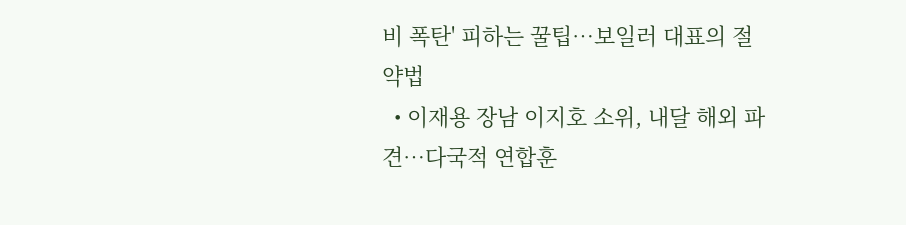비 폭탄' 피하는 꿀팁…보일러 대표의 절약법
  • 이재용 장남 이지호 소위, 내달 해외 파견…다국적 연합훈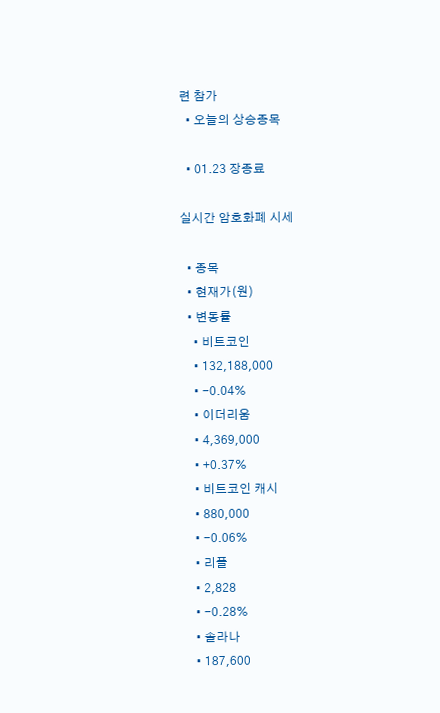련 참가
  • 오늘의 상승종목

  • 01.23 장종료

실시간 암호화폐 시세

  • 종목
  • 현재가(원)
  • 변동률
    • 비트코인
    • 132,188,000
    • -0.04%
    • 이더리움
    • 4,369,000
    • +0.37%
    • 비트코인 캐시
    • 880,000
    • -0.06%
    • 리플
    • 2,828
    • -0.28%
    • 솔라나
    • 187,600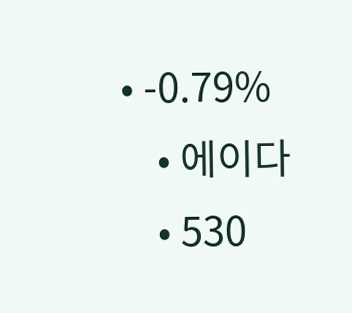• -0.79%
    • 에이다
    • 530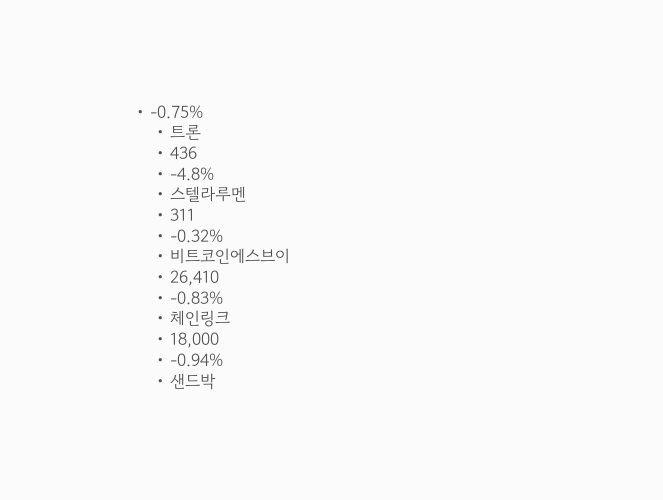• -0.75%
    • 트론
    • 436
    • -4.8%
    • 스텔라루멘
    • 311
    • -0.32%
    • 비트코인에스브이
    • 26,410
    • -0.83%
    • 체인링크
    • 18,000
    • -0.94%
    • 샌드박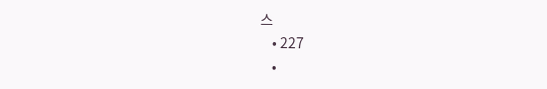스
    • 227
    •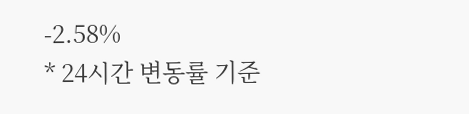-2.58%
* 24시간 변동률 기준